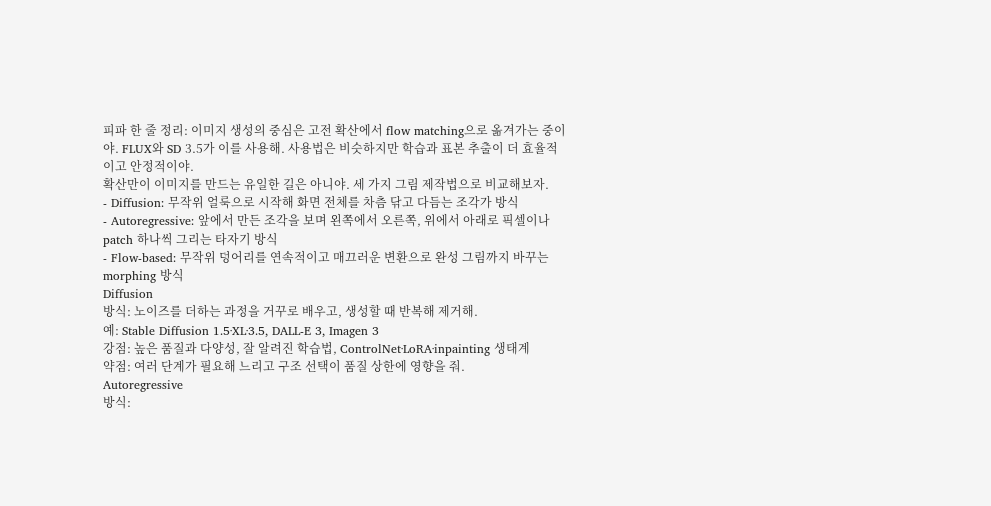피파 한 줄 정리: 이미지 생성의 중심은 고전 확산에서 flow matching으로 옮겨가는 중이야. FLUX와 SD 3.5가 이를 사용해. 사용법은 비슷하지만 학습과 표본 추출이 더 효율적이고 안정적이야.
확산만이 이미지를 만드는 유일한 길은 아니야. 세 가지 그림 제작법으로 비교해보자.
- Diffusion: 무작위 얼룩으로 시작해 화면 전체를 차츰 닦고 다듬는 조각가 방식
- Autoregressive: 앞에서 만든 조각을 보며 왼쪽에서 오른쪽, 위에서 아래로 픽셀이나 patch 하나씩 그리는 타자기 방식
- Flow-based: 무작위 덩어리를 연속적이고 매끄러운 변환으로 완성 그림까지 바꾸는 morphing 방식
Diffusion
방식: 노이즈를 더하는 과정을 거꾸로 배우고, 생성할 때 반복해 제거해.
예: Stable Diffusion 1.5·XL·3.5, DALL-E 3, Imagen 3
강점: 높은 품질과 다양성, 잘 알려진 학습법, ControlNet·LoRA·inpainting 생태계
약점: 여러 단계가 필요해 느리고 구조 선택이 품질 상한에 영향을 줘.
Autoregressive
방식: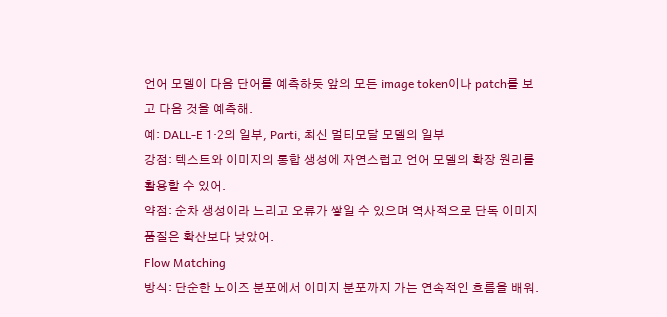언어 모델이 다음 단어를 예측하듯 앞의 모든 image token이나 patch를 보고 다음 것을 예측해.
예: DALL-E 1·2의 일부, Parti, 최신 멀티모달 모델의 일부
강점: 텍스트와 이미지의 통합 생성에 자연스럽고 언어 모델의 확장 원리를 활용할 수 있어.
약점: 순차 생성이라 느리고 오류가 쌓일 수 있으며 역사적으로 단독 이미지 품질은 확산보다 낮았어.
Flow Matching
방식: 단순한 노이즈 분포에서 이미지 분포까지 가는 연속적인 흐름을 배워.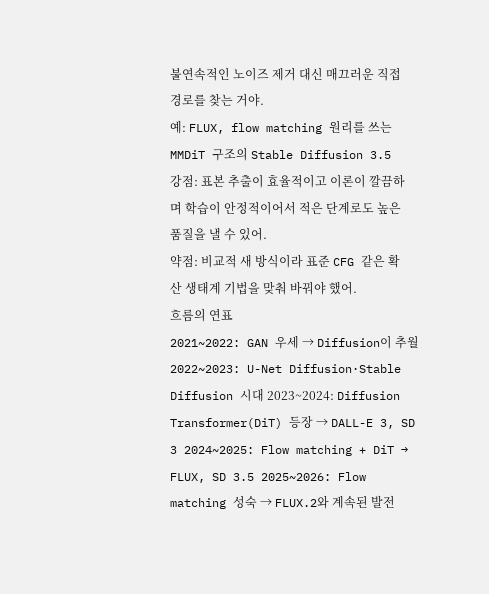불연속적인 노이즈 제거 대신 매끄러운 직접 경로를 찾는 거야.
예: FLUX, flow matching 원리를 쓰는 MMDiT 구조의 Stable Diffusion 3.5
강점: 표본 추출이 효율적이고 이론이 깔끔하며 학습이 안정적이어서 적은 단계로도 높은 품질을 낼 수 있어.
약점: 비교적 새 방식이라 표준 CFG 같은 확산 생태계 기법을 맞춰 바꿔야 했어.
흐름의 연표
2021~2022: GAN 우세 → Diffusion이 추월 2022~2023: U-Net Diffusion·Stable Diffusion 시대 2023~2024: Diffusion Transformer(DiT) 등장 → DALL-E 3, SD 3 2024~2025: Flow matching + DiT → FLUX, SD 3.5 2025~2026: Flow matching 성숙 → FLUX.2와 계속된 발전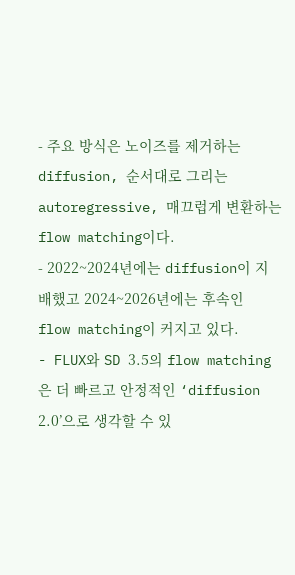- 주요 방식은 노이즈를 제거하는 diffusion, 순서대로 그리는 autoregressive, 매끄럽게 변환하는 flow matching이다.
- 2022~2024년에는 diffusion이 지배했고 2024~2026년에는 후속인 flow matching이 커지고 있다.
- FLUX와 SD 3.5의 flow matching은 더 빠르고 안정적인 ‘diffusion 2.0’으로 생각할 수 있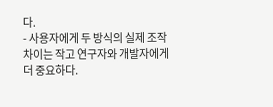다.
- 사용자에게 두 방식의 실제 조작 차이는 작고 연구자와 개발자에게 더 중요하다.